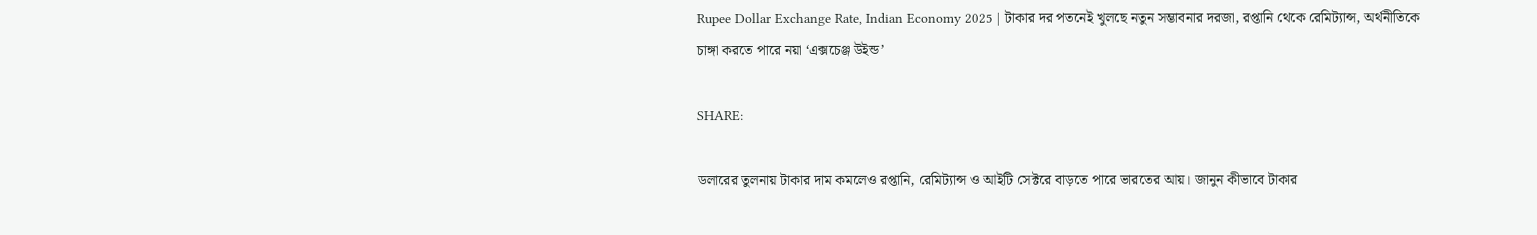Rupee Dollar Exchange Rate, Indian Economy 2025 | টাকার দর পতনেই খুলছে নতুন সম্ভাবনার দরজা, রপ্তানি থেকে রেমিট্যান্স, অর্থনীতিকে চাঙ্গা করতে পারে নয়া ‘এক্সচেঞ্জ উইন্ড’

SHARE:

ডলারের তুলনায় টাকার দাম কমলেও রপ্তানি, রেমিট্যান্স ও আইটি সেক্টরে বাড়তে পারে ভারতের আয়। জানুন কীভাবে টাকার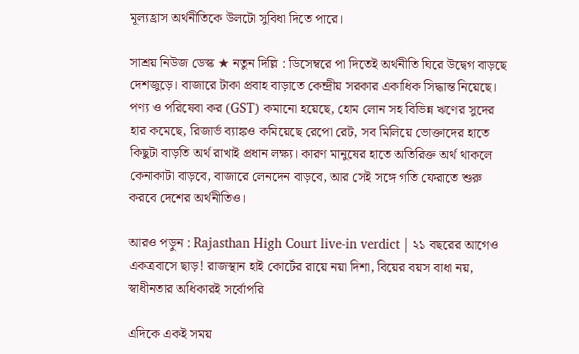মূল্যহ্রাস অর্থনীতিকে উলটো সুবিধা দিতে পারে।

সাশ্রয় নিউজ ডেস্ক ★ নতুন দিল্লি : ডিসেম্বরে পা দিতেই অর্থনীতি ঘিরে উদ্বেগ বাড়ছে দেশজুড়ে। বাজারে টাকা প্রবাহ বাড়াতে কেন্দ্রীয় সরকার একাধিক সিদ্ধান্ত নিয়েছে। পণ্য ও পরিষেবা কর (GST) কমানো হয়েছে, হোম লোন সহ বিভিন্ন ঋণের সুদের হার কমেছে, রিজার্ভ ব্যাঙ্কও কমিয়েছে রেপো রেট, সব মিলিয়ে ভোক্তাদের হাতে কিছুটা বাড়তি অর্থ রাখাই প্রধান লক্ষ্য। কারণ মানুষের হাতে অতিরিক্ত অর্থ থাকলে কেনাকাটা বাড়বে, বাজারে লেনদেন বাড়বে, আর সেই সঙ্গে গতি ফেরাতে শুরু করবে দেশের অর্থনীতিও।

আরও পড়ুন : Rajasthan High Court live-in verdict | ২১ বছরের আগেও একত্রবাসে ছাড়! রাজস্থান হাই কোর্টের রায়ে নয়া দিশা, বিয়ের বয়স বাধা নয়, স্বাধীনতার অধিকারই সর্বোপরি

এদিকে একই সময়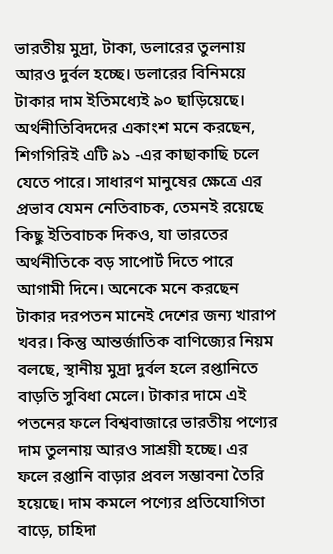ভারতীয় মুদ্রা, টাকা, ডলারের তুলনায় আরও দুর্বল হচ্ছে। ডলারের বিনিময়ে টাকার দাম ইতিমধ্যেই ৯০ ছাড়িয়েছে। অর্থনীতিবিদদের একাংশ মনে করছেন, শিগগিরিই এটি ৯১ -এর কাছাকাছি চলে যেতে পারে। সাধারণ মানুষের ক্ষেত্রে এর প্রভাব যেমন নেতিবাচক, তেমনই রয়েছে কিছু ইতিবাচক দিকও, যা ভারতের অর্থনীতিকে বড় সাপোর্ট দিতে পারে আগামী দিনে। অনেকে মনে করছেন টাকার দরপতন মানেই দেশের জন্য খারাপ খবর। কিন্তু আন্তর্জাতিক বাণিজ্যের নিয়ম বলছে, স্থানীয় মুদ্রা দুর্বল হলে রপ্তানিতে বাড়তি সুবিধা মেলে। টাকার দামে এই পতনের ফলে বিশ্ববাজারে ভারতীয় পণ্যের দাম তুলনায় আরও সাশ্রয়ী হচ্ছে। এর ফলে রপ্তানি বাড়ার প্রবল সম্ভাবনা তৈরি হয়েছে। দাম কমলে পণ্যের প্রতিযোগিতা বাড়ে, চাহিদা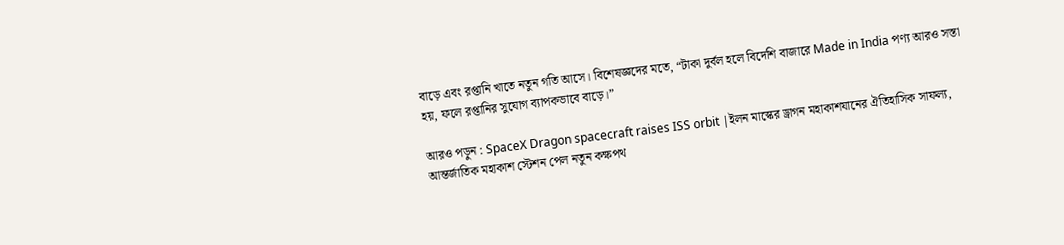বাড়ে এবং রপ্তানি খাতে নতুন গতি আসে। বিশেষজ্ঞদের মতে, “টাকা দুর্বল হলে বিদেশি বাজারে Made in India পণ্য আরও সস্তা হয়, ফলে রপ্তানির সুযোগ ব্যাপকভাবে বাড়ে।”

আরও পড়ুন : SpaceX Dragon spacecraft raises ISS orbit |ইলন মাস্কের ড্রাগন মহাকাশযানের ঐতিহাসিক সাফল্য, আন্তর্জাতিক মহাকাশ স্টেশন পেল নতুন কক্ষপথ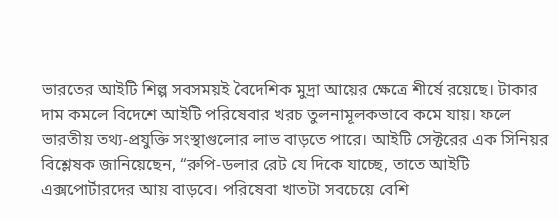ভারতের আইটি শিল্প সবসময়ই বৈদেশিক মুদ্রা আয়ের ক্ষেত্রে শীর্ষে রয়েছে। টাকার দাম কমলে বিদেশে আইটি পরিষেবার খরচ তুলনামূলকভাবে কমে যায়। ফলে ভারতীয় তথ্য-প্রযুক্তি সংস্থাগুলোর লাভ বাড়তে পারে। আইটি সেক্টরের এক সিনিয়র বিশ্লেষক জানিয়েছেন, “রুপি-ডলার রেট যে দিকে যাচ্ছে, তাতে আইটি এক্সপোর্টারদের আয় বাড়বে। পরিষেবা খাতটা সবচেয়ে বেশি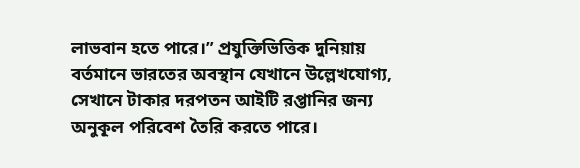লাভবান হতে পারে।” প্রযুক্তিভিত্তিক দুনিয়ায় বর্তমানে ভারতের অবস্থান যেখানে উল্লেখযোগ্য, সেখানে টাকার দরপতন আইটি রপ্তানির জন্য অনুকূল পরিবেশ তৈরি করতে পারে।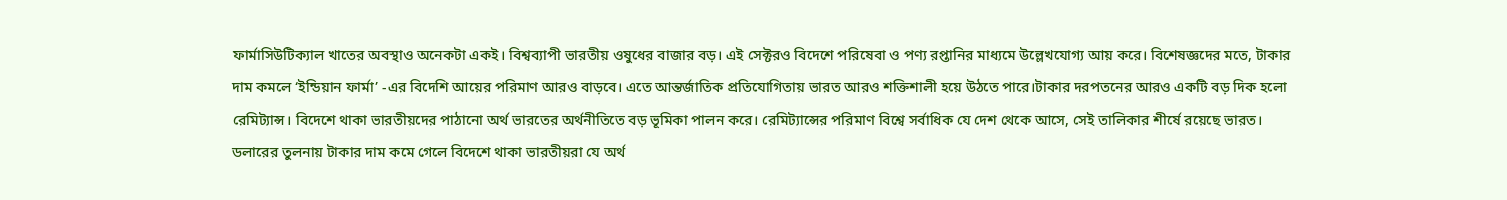ফার্মাসিউটিক্যাল খাতের অবস্থাও অনেকটা একই। বিশ্বব্যাপী ভারতীয় ওষুধের বাজার বড়। এই সেক্টরও বিদেশে পরিষেবা ও পণ্য রপ্তানির মাধ্যমে উল্লেখযোগ্য আয় করে। বিশেষজ্ঞদের মতে, টাকার দাম কমলে ‘ইন্ডিয়ান ফার্মা’ -এর বিদেশি আয়ের পরিমাণ আরও বাড়বে। এতে আন্তর্জাতিক প্রতিযোগিতায় ভারত আরও শক্তিশালী হয়ে উঠতে পারে।টাকার দরপতনের আরও একটি বড় দিক হলো রেমিট্যান্স। বিদেশে থাকা ভারতীয়দের পাঠানো অর্থ ভারতের অর্থনীতিতে বড় ভূমিকা পালন করে। রেমিট্যান্সের পরিমাণ বিশ্বে সর্বাধিক যে দেশ থেকে আসে, সেই তালিকার শীর্ষে রয়েছে ভারত। ডলারের তুলনায় টাকার দাম কমে গেলে বিদেশে থাকা ভারতীয়রা যে অর্থ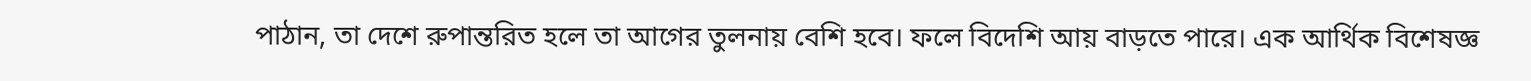পাঠান, তা দেশে রুপান্তরিত হলে তা আগের তুলনায় বেশি হবে। ফলে বিদেশি আয় বাড়তে পারে। এক আর্থিক বিশেষজ্ঞ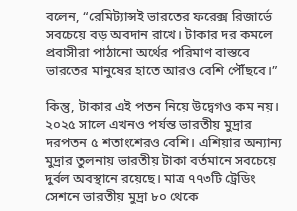বলেন, “রেমিট্যান্সই ভারতের ফরেক্স রিজার্ভে সবচেয়ে বড় অবদান রাখে। টাকার দর কমলে প্রবাসীরা পাঠানো অর্থের পরিমাণ বাস্তবে ভারতের মানুষের হাতে আরও বেশি পৌঁছবে।”

কিন্তু, টাকার এই পতন নিয়ে উদ্বেগও কম নয়। ২০২৫ সালে এখনও পর্যন্ত ভারতীয় মুদ্রার দরপতন ৫ শতাংশেরও বেশি। এশিয়ার অন্যান্য মুদ্রার তুলনায় ভারতীয় টাকা বর্তমানে সবচেয়ে দুর্বল অবস্থানে রয়েছে। মাত্র ৭৭৩টি ট্রেডিং সেশনে ভারতীয় মুদ্রা ৮০ থেকে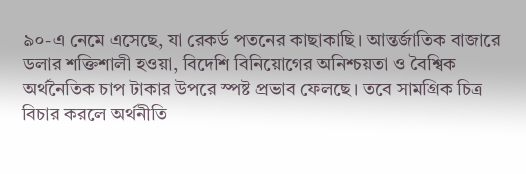৯০-এ নেমে এসেছে, যা রেকর্ড পতনের কাছাকাছি। আন্তর্জাতিক বাজারে ডলার শক্তিশালী হওয়া, বিদেশি বিনিয়োগের অনিশ্চয়তা ও বৈশ্বিক অর্থনৈতিক চাপ টাকার উপরে স্পষ্ট প্রভাব ফেলছে। তবে সামগ্রিক চিত্র বিচার করলে অর্থনীতি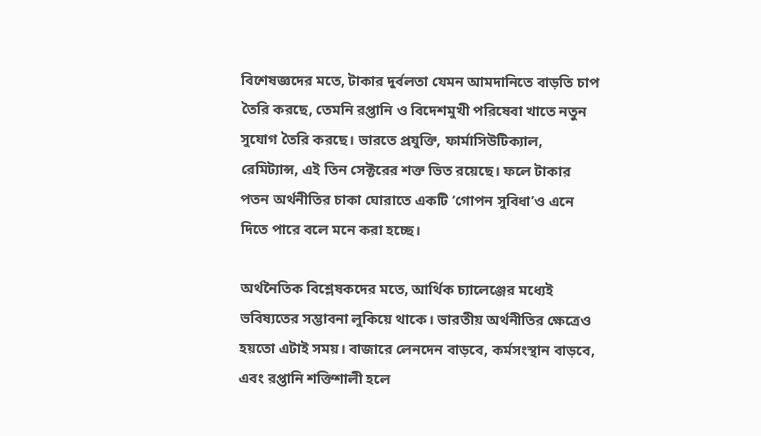বিশেষজ্ঞদের মতে, টাকার দুর্বলতা যেমন আমদানিতে বাড়তি চাপ তৈরি করছে, তেমনি রপ্তানি ও বিদেশমুখী পরিষেবা খাতে নতুন সুযোগ তৈরি করছে। ভারতে প্রযুক্তি, ফার্মাসিউটিক্যাল, রেমিট্যান্স, এই তিন সেক্টরের শক্ত ভিত রয়েছে। ফলে টাকার পতন অর্থনীতির চাকা ঘোরাতে একটি ‘গোপন সুবিধা’ও এনে দিতে পারে বলে মনে করা হচ্ছে।

অর্থনৈতিক বিশ্লেষকদের মতে, আর্থিক চ্যালেঞ্জের মধ্যেই ভবিষ্যতের সম্ভাবনা লুকিয়ে থাকে। ভারতীয় অর্থনীতির ক্ষেত্রেও হয়তো এটাই সময়। বাজারে লেনদেন বাড়বে, কর্মসংস্থান বাড়বে, এবং রপ্তানি শক্তিশালী হলে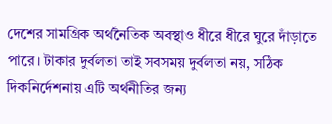দেশের সামগ্রিক অর্থনৈতিক অবস্থাও ধীরে ধীরে ঘুরে দাঁড়াতে পারে। টাকার দুর্বলতা তাই সবসময় দুর্বলতা নয়, সঠিক দিকনির্দেশনায় এটি অর্থনীতির জন্য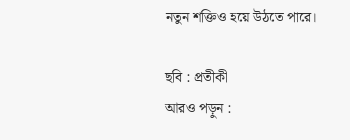নতুন শক্তিও হয়ে উঠতে পারে।

ছবি : প্রতীকী
আরও পড়ুন :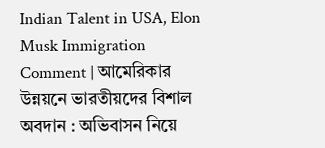Indian Talent in USA, Elon Musk Immigration Comment | আমেরিকার উন্নয়নে ভারতীয়দের বিশাল অবদান : অভিবাসন নিয়ে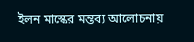ইলন মাস্কের মন্তব্য আলোচনায়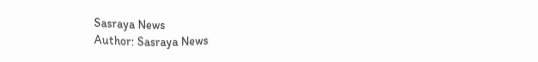Sasraya News
Author: Sasraya News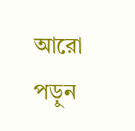আরো পড়ুন